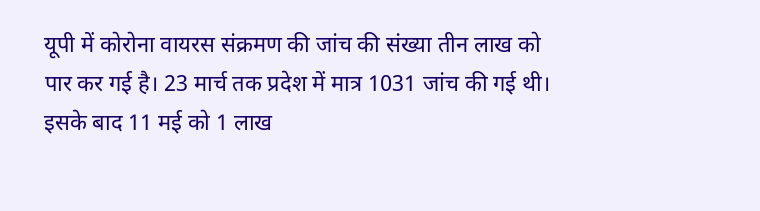यूपी में कोरोना वायरस संक्रमण की जांच की संख्या तीन लाख को पार कर गई है। 23 मार्च तक प्रदेश में मात्र 1031 जांच की गई थी। इसके बाद 11 मई को 1 लाख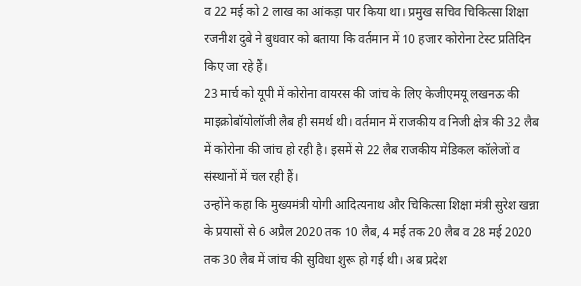व 22 मई को 2 लाख का आंकड़ा पार किया था। प्रमुख सचिव चिकित्सा शिक्षा रजनीश दुबे ने बुधवार को बताया कि वर्तमान में 10 हजार कोरोना टेस्ट प्रतिदिन किए जा रहे हैं।
23 मार्च को यूपी में कोरोना वायरस की जांच के लिए केजीएमयू लखनऊ की माइक्रोबॉयोलॉजी लैब ही समर्थ थी। वर्तमान में राजकीय व निजी क्षेत्र की 32 लैब में कोरोना की जांच हो रही है। इसमें से 22 लैब राजकीय मेडिकल कॉलेजों व संस्थानों में चल रही हैं।
उन्होंने कहा कि मुख्यमंत्री योगी आदित्यनाथ और चिकित्सा शिक्षा मंत्री सुरेश खन्ना के प्रयासों से 6 अप्रैल 2020 तक 10 लैब, 4 मई तक 20 लैब व 28 मई 2020 तक 30 लैब में जांच की सुविधा शुरू हो गई थी। अब प्रदेश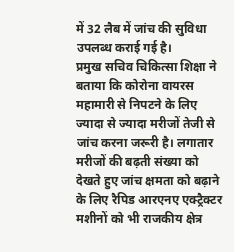में 32 लैब में जांच की सुविधा उपलब्ध कराई गई है।
प्रमुख सचिव चिकित्सा शिक्षा ने बताया कि कोरोना वायरस महामारी से निपटने के लिए ज्यादा से ज्यादा मरीजों तेजी से जांच करना जरूरी है। लगातार मरीजों की बढ़ती संख्या को देखते हुए जांच क्षमता को बढ़ाने के लिए रैपिड आरएनए एक्ट्रैक्टर मशीनों को भी राजकीय क्षेत्र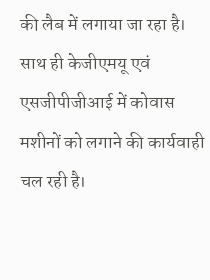की लैब में लगाया जा रहा है। साथ ही केजीएमयू एवं एसजीपीजीआई में कोवास मशीनों को लगाने की कार्यवाही चल रही है।